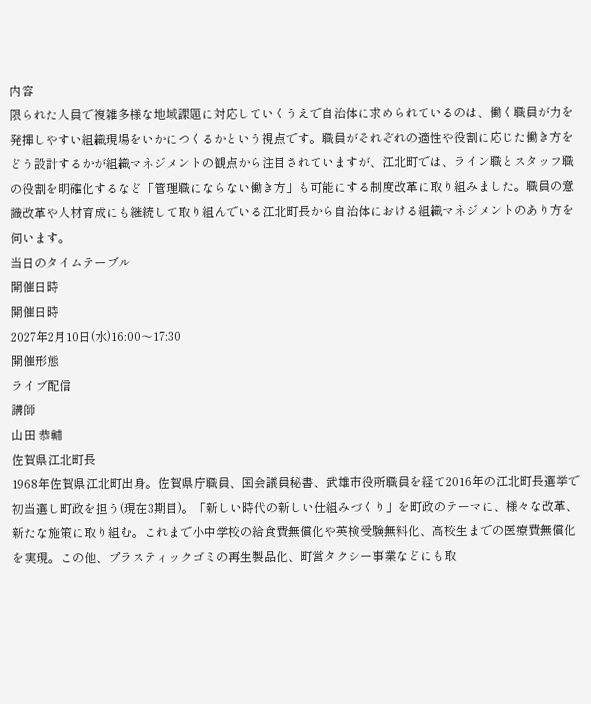内容
限られた人員で複雑多様な地域課題に対応していくうえで自治体に求められているのは、働く職員が力を発揮しやすい組織現場をいかにつくるかという視点です。職員がそれぞれの適性や役割に応じた働き方をどう設計するかが組織マネジメントの観点から注目されていますが、江北町では、ライン職とスタッフ職の役割を明確化するなど「管理職にならない働き方」も可能にする制度改革に取り組みました。職員の意識改革や人材育成にも継続して取り組んでいる江北町長から自治体における組織マネジメントのあり方を伺います。
当日のタイムテーブル
開催日時
開催日時
2027年2月10日(水)16:00〜17:30
開催形態
ライブ配信
講師
山田 恭輔
佐賀県江北町長
1968年佐賀県江北町出身。佐賀県庁職員、国会議員秘書、武雄市役所職員を経て2016年の江北町長選挙で初当選し町政を担う(現在3期目)。「新しい時代の新しい仕組みづくり」を町政のテーマに、様々な改革、新たな施策に取り組む。これまで小中学校の給食費無償化や英検受験無料化、高校生までの医療費無償化を実現。この他、プラスティックゴミの再生製品化、町営タクシー事業などにも取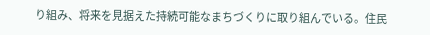り組み、将来を見据えた持続可能なまちづくりに取り組んでいる。住民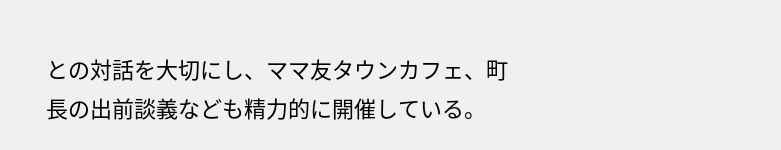との対話を大切にし、ママ友タウンカフェ、町長の出前談義なども精力的に開催している。